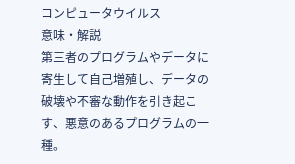コンピュータウイルス
意味・解説
第三者のプログラムやデータに寄生して自己増殖し、データの破壊や不審な動作を引き起こす、悪意のあるプログラムの一種。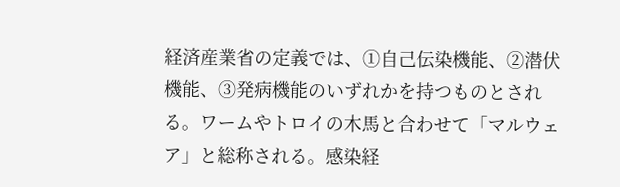経済産業省の定義では、①自己伝染機能、②潜伏機能、③発病機能のいずれかを持つものとされる。ワームやトロイの木馬と合わせて「マルウェア」と総称される。感染経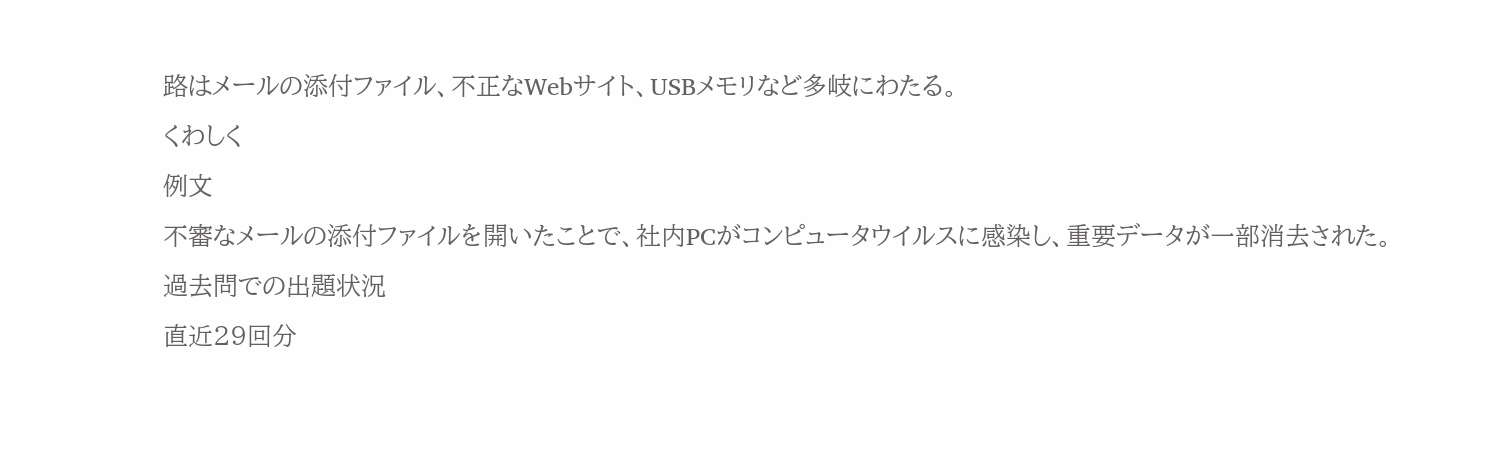路はメールの添付ファイル、不正なWebサイト、USBメモリなど多岐にわたる。
くわしく
例文
不審なメールの添付ファイルを開いたことで、社内PCがコンピュータウイルスに感染し、重要データが一部消去された。
過去問での出題状況
直近29回分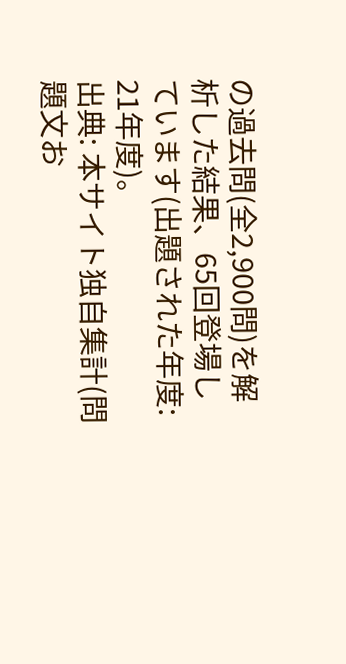の過去問(全2,900問)を解析した結果、65回登場しています(出題された年度: 21年度)。
出典: 本サイト独自集計(問題文お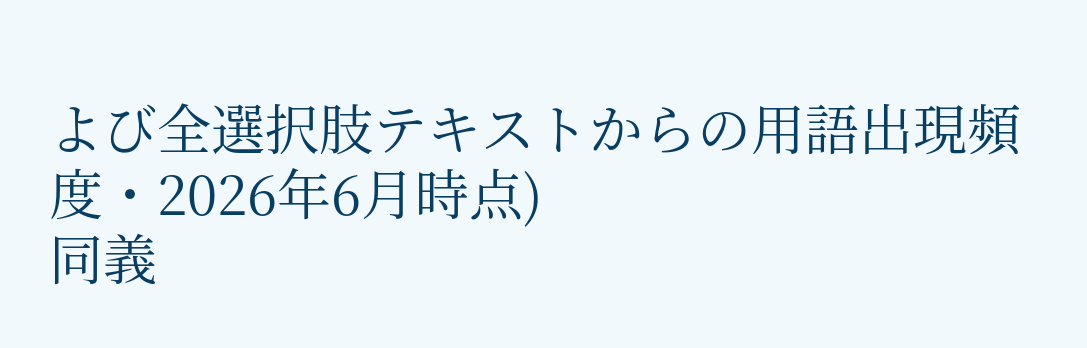よび全選択肢テキストからの用語出現頻度・2026年6月時点)
同義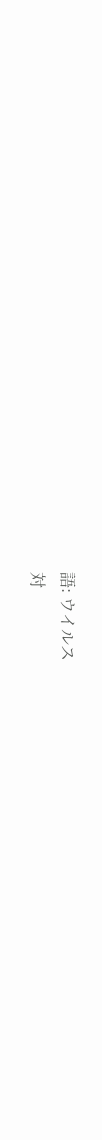語: ウイルス
対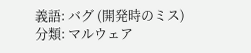義語: バグ (開発時のミス)
分類: マルウェア